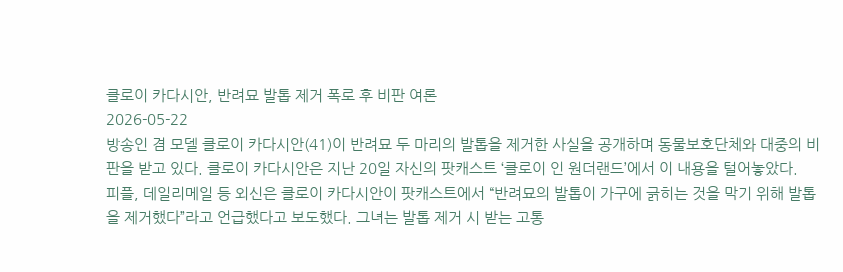클로이 카다시안, 반려묘 발톱 제거 폭로 후 비판 여론
2026-05-22
방송인 겸 모델 클로이 카다시안(41)이 반려묘 두 마리의 발톱을 제거한 사실을 공개하며 동물보호단체와 대중의 비판을 받고 있다. 클로이 카다시안은 지난 20일 자신의 팟캐스트 ‘클로이 인 원더랜드’에서 이 내용을 털어놓았다.
피플, 데일리메일 등 외신은 클로이 카다시안이 팟캐스트에서 “반려묘의 발톱이 가구에 긁히는 것을 막기 위해 발톱을 제거했다”라고 언급했다고 보도했다. 그녀는 발톱 제거 시 받는 고통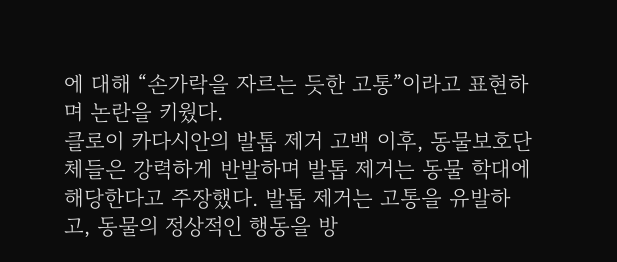에 대해 “손가락을 자르는 듯한 고통”이라고 표현하며 논란을 키웠다.
클로이 카다시안의 발톱 제거 고백 이후, 동물보호단체들은 강력하게 반발하며 발톱 제거는 동물 학대에 해당한다고 주장했다. 발톱 제거는 고통을 유발하고, 동물의 정상적인 행동을 방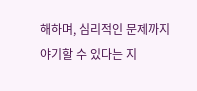해하며, 심리적인 문제까지 야기할 수 있다는 지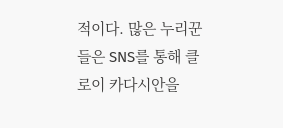적이다. 많은 누리꾼들은 SNS를 통해 클로이 카다시안을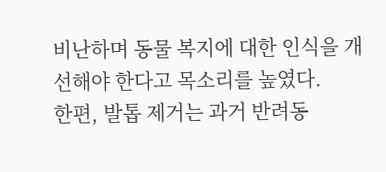비난하며 동물 복지에 대한 인식을 개선해야 한다고 목소리를 높였다.
한편, 발톱 제거는 과거 반려동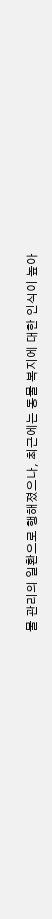물 관리의 일환으로 행해졌으나, 최근에는 동물 복지에 대한 인식이 높아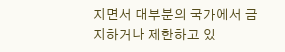지면서 대부분의 국가에서 금지하거나 제한하고 있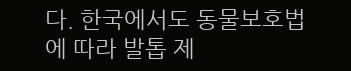다. 한국에서도 동물보호법에 따라 발톱 제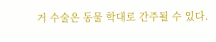거 수술은 동물 학대로 간주될 수 있다.